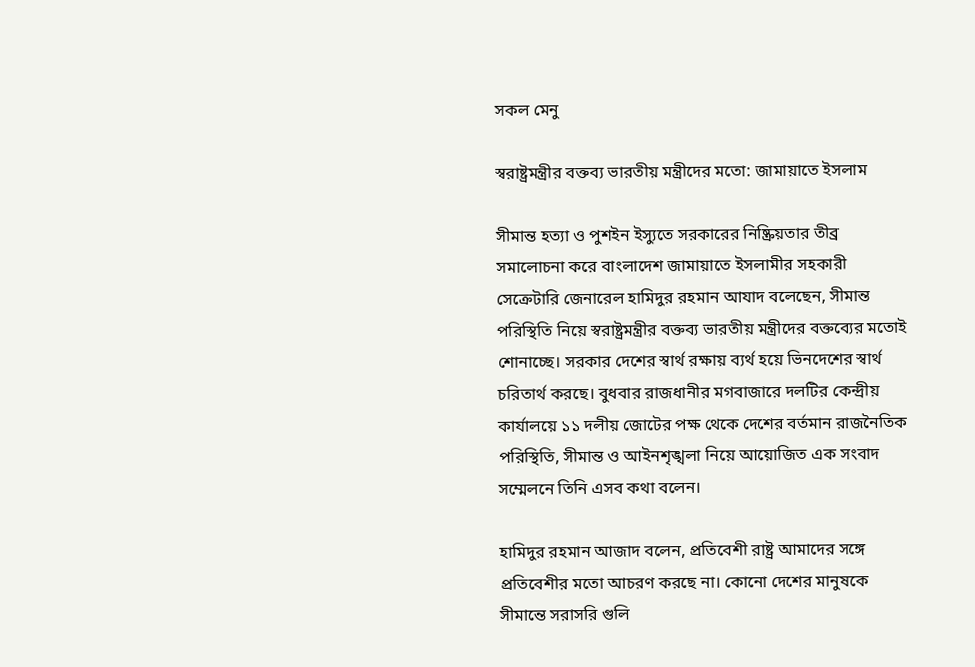সকল মেনু

স্বরাষ্ট্রমন্ত্রীর বক্তব্য ভারতীয় মন্ত্রীদের মতো: জামায়াতে ইসলাম

সীমান্ত হত্যা ও পুশইন ইস্যুতে সরকারের নিষ্ক্রিয়তার তীব্র সমালোচনা করে বাংলাদেশ জামায়াতে ইসলামীর সহকারী সেক্রেটারি জেনারেল হামিদুর রহমান আযাদ বলেছেন, সীমান্ত পরিস্থিতি নিয়ে স্বরাষ্ট্রমন্ত্রীর বক্তব্য ভারতীয় মন্ত্রীদের বক্তব্যের মতোই শোনাচ্ছে। সরকার দেশের স্বার্থ রক্ষায় ব্যর্থ হয়ে ভিনদেশের স্বার্থ চরিতার্থ করছে। বুধবার রাজধানীর মগবাজারে দলটির কেন্দ্রীয় কার্যালয়ে ১১ দলীয় জোটের পক্ষ থেকে দেশের বর্তমান রাজনৈতিক পরিস্থিতি, সীমান্ত ও আইনশৃঙ্খলা নিয়ে আয়োজিত এক সংবাদ সম্মেলনে তিনি এসব কথা বলেন।

হামিদুর রহমান আজাদ বলেন, প্রতিবেশী রাষ্ট্র আমাদের সঙ্গে প্রতিবেশীর মতো আচরণ করছে না। কোনো দেশের মানুষকে সীমান্তে সরাসরি গুলি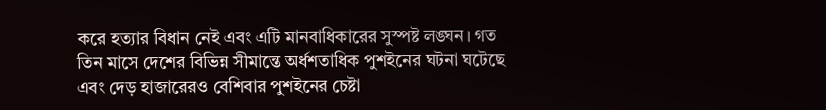করে হত্যার বিধান নেই এবং এটি মানবাধিকারের সুস্পষ্ট লঙ্ঘন। গত তিন মাসে দেশের বিভিন্ন সীমান্তে অর্ধশতাধিক পুশইনের ঘটনা ঘটেছে এবং দেড় হাজারেরও বেশিবার পুশইনের চেষ্টা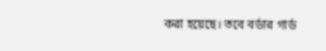করা হয়েছে। তবে বর্ডার গার্ড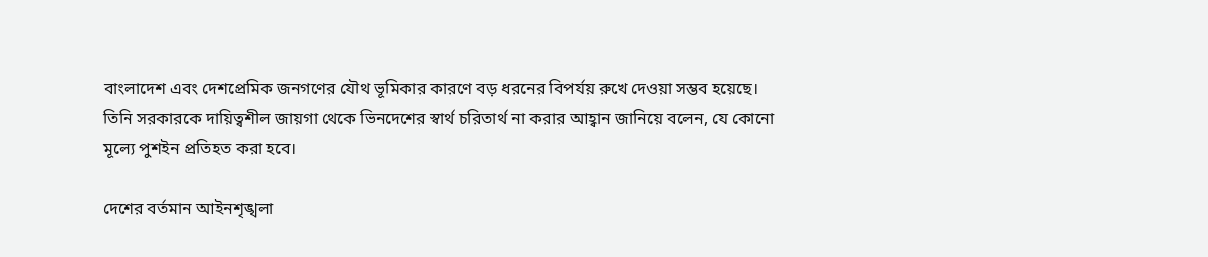বাংলাদেশ এবং দেশপ্রেমিক জনগণের যৌথ ভূমিকার কারণে বড় ধরনের বিপর্যয় রুখে দেওয়া সম্ভব হয়েছে। তিনি সরকারকে দায়িত্বশীল জায়গা থেকে ভিনদেশের স্বার্থ চরিতার্থ না করার আহ্বান জানিয়ে বলেন, যে কোনো মূল্যে পুশইন প্রতিহত করা হবে।

দেশের বর্তমান আইনশৃঙ্খলা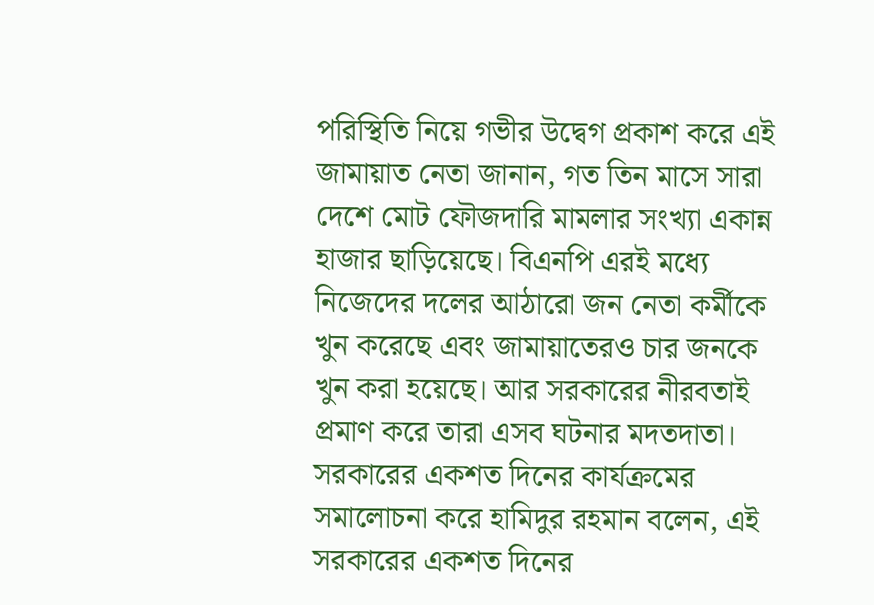পরিস্থিতি নিয়ে গভীর উদ্বেগ প্রকাশ করে এই জামায়াত নেতা জানান, গত তিন মাসে সারা দেশে মোট ফৌজদারি মামলার সংখ্যা একান্ন হাজার ছাড়িয়েছে। বিএনপি এরই মধ্যে নিজেদের দলের আঠারো জন নেতা কর্মীকে খুন করেছে এবং জামায়াতেরও চার জনকে খুন করা হয়েছে। আর সরকারের নীরবতাই প্রমাণ করে তারা এসব ঘটনার মদতদাতা। সরকারের একশত দিনের কার্যক্রমের সমালোচনা করে হামিদুর রহমান বলেন, এই সরকারের একশত দিনের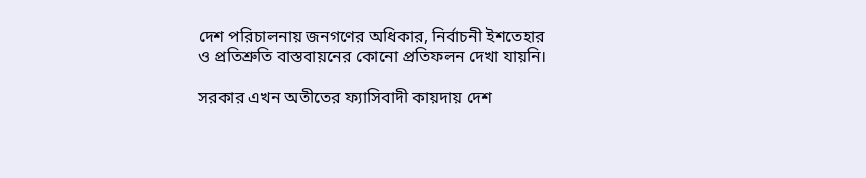দেশ পরিচালনায় জনগণের অধিকার, নির্বাচনী ইশতেহার ও প্রতিশ্রুতি বাস্তবায়নের কোনো প্রতিফলন দেখা যায়নি।

সরকার এখন অতীতের ফ্যাসিবাদী কায়দায় দেশ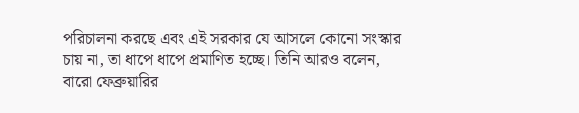পরিচালনা করছে এবং এই সরকার যে আসলে কোনো সংস্কার চায় না, তা ধাপে ধাপে প্রমাণিত হচ্ছে। তিনি আরও বলেন, বারো ফেব্রুয়ারির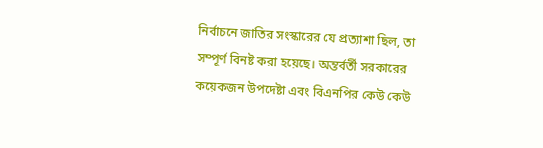নির্বাচনে জাতির সংস্কারের যে প্রত্যাশা ছিল, তা সম্পূর্ণ বিনষ্ট করা হয়েছে। অন্তর্বর্তী সরকারের কয়েকজন উপদেষ্টা এবং বিএনপির কেউ কেউ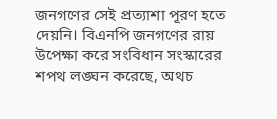জনগণের সেই প্রত্যাশা পূরণ হতে দেয়নি। বিএনপি জনগণের রায় উপেক্ষা করে সংবিধান সংস্কারের শপথ লঙ্ঘন করেছে, অথচ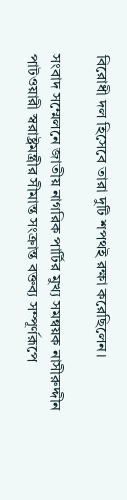বিরোধী দল হিসেবে তারা দুটি শপথই রক্ষা করেছিলেন।

সংবাদ সম্মেলনে জাতীয় নাগরিক পার্টির মুখ্য সমন্বয়ক নাসীরুদ্দীন পাটওয়ারী স্বরাষ্ট্রমন্ত্রীর সীমান্ত সংক্রান্ত বক্তব্য সম্পূর্ণরূপে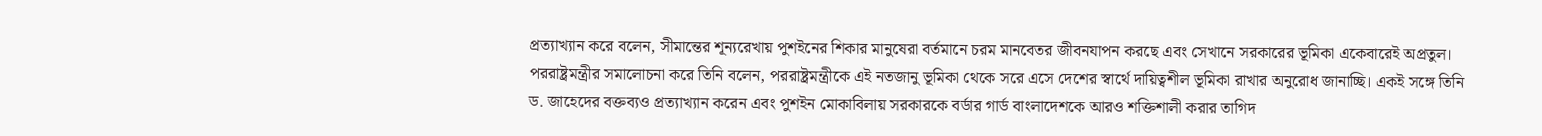প্রত্যাখ্যান করে বলেন, সীমান্তের শূন্যরেখায় পুশইনের শিকার মানুষেরা বর্তমানে চরম মানবেতর জীবনযাপন করছে এবং সেখানে সরকারের ভূমিকা একেবারেই অপ্রতুল। পররাষ্ট্রমন্ত্রীর সমালোচনা করে তিনি বলেন, পররাষ্ট্রমন্ত্রীকে এই নতজানু ভূমিকা থেকে সরে এসে দেশের স্বার্থে দায়িত্বশীল ভূমিকা রাখার অনুরোধ জানাচ্ছি। একই সঙ্গে তিনি ড. জাহেদের বক্তব্যও প্রত্যাখ্যান করেন এবং পুশইন মোকাবিলায় সরকারকে বর্ডার গার্ড বাংলাদেশকে আরও শক্তিশালী করার তাগিদ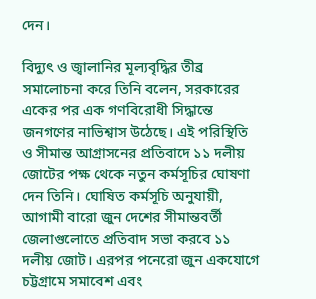দেন।

বিদ্যুৎ ও জ্বালানির মূল্যবৃদ্ধির তীব্র সমালোচনা করে তিনি বলেন, সরকারের একের পর এক গণবিরোধী সিদ্ধান্তে জনগণের নাভিশ্বাস উঠেছে। এই পরিস্থিতি ও সীমান্ত আগ্রাসনের প্রতিবাদে ১১ দলীয় জোটের পক্ষ থেকে নতুন কর্মসূচির ঘোষণা দেন তিনি। ঘোষিত কর্মসূচি অনুযায়ী, আগামী বারো জুন দেশের সীমান্তবর্তী জেলাগুলোতে প্রতিবাদ সভা করবে ১১ দলীয় জোট। এরপর পনেরো জুন একযোগে চট্টগ্রামে সমাবেশ এবং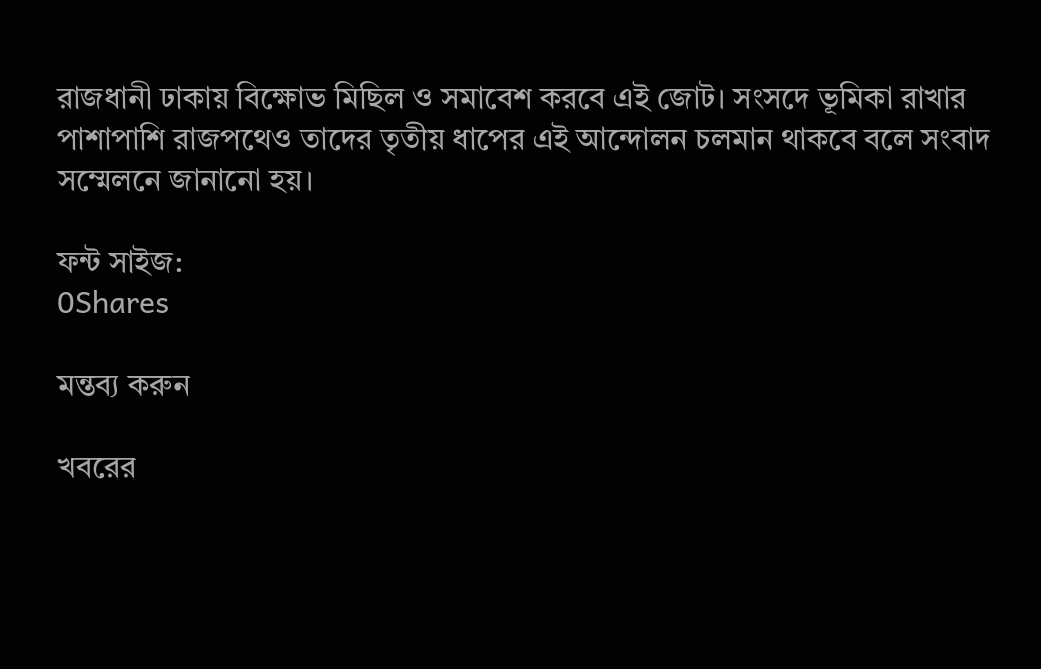রাজধানী ঢাকায় বিক্ষোভ মিছিল ও সমাবেশ করবে এই জোট। সংসদে ভূমিকা রাখার পাশাপাশি রাজপথেও তাদের তৃতীয় ধাপের এই আন্দোলন চলমান থাকবে বলে সংবাদ সম্মেলনে জানানো হয়।

ফন্ট সাইজ:
0Shares

মন্তব্য করুন

খবরের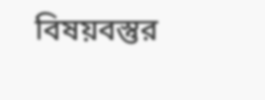বিষয়বস্তুর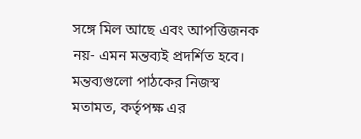সঙ্গে মিল আছে এবং আপত্তিজনক নয়- এমন মন্তব্যই প্রদর্শিত হবে। মন্তব্যগুলো পাঠকের নিজস্ব মতামত, কর্তৃপক্ষ এর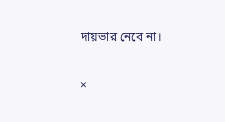দায়ভার নেবে না।

×